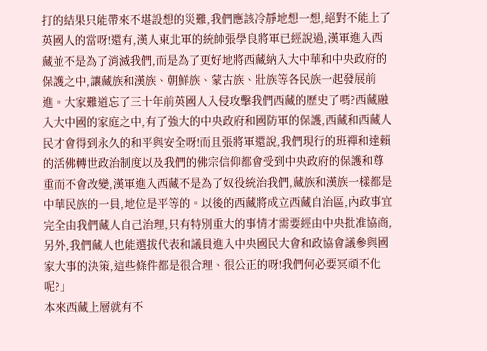打的結果只能帶來不堪設想的災難,我們應該冷靜地想一想,絕對不能上了英國人的當呀!還有,漢人東北軍的統帥張學良將軍已經說過,漢軍進入西藏並不是為了消滅我們,而是為了更好地將西藏納入大中華和中央政府的保護之中,讓藏族和漢族、朝鮮族、蒙古族、壯族等各民族一起發展前進。大家難道忘了三十年前英國人入侵攻擊我們西藏的歷史了嗎?西藏融入大中國的家庭之中,有了強大的中央政府和國防軍的保護,西藏和西藏人民才會得到永久的和平與安全呀!而且張將軍還說,我們現行的班禪和達賴的活佛轉世政治制度以及我們的佛宗信仰都會受到中央政府的保護和尊重而不會改變,漢軍進入西藏不是為了奴役統治我們,藏族和漢族一樣都是中華民族的一員,地位是平等的。以後的西藏將成立西藏自治區,內政事宜完全由我們藏人自己治理,只有特別重大的事情才需要經由中央批准協商,另外,我們藏人也能選拔代表和議員進入中央國民大會和政協會議參與國家大事的決策,這些條件都是很合理、很公正的呀!我們何必要冥頑不化呢?」
本來西藏上層就有不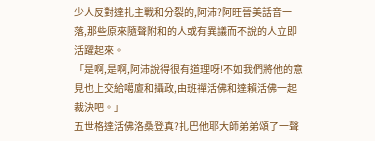少人反對達扎主戰和分裂的,阿沛?阿旺晉美話音一落,那些原來隨聲附和的人或有異議而不說的人立即活躍起來。
「是啊,是啊,阿沛說得很有道理呀!不如我們將他的意見也上交給噶廈和攝政,由班禪活佛和達賴活佛一起裁決吧。」
五世格達活佛洛桑登真?扎巴他耶大師弟弟頌了一聲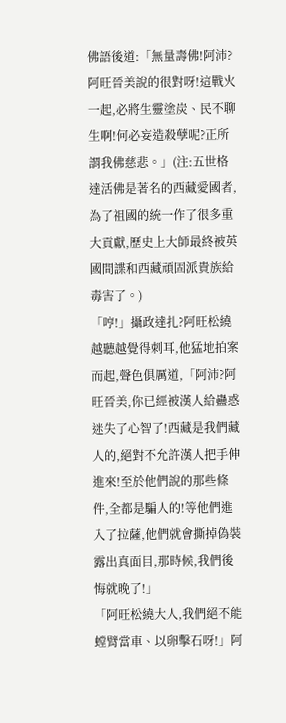佛語後道:「無量壽佛!阿沛?阿旺晉美說的很對呀!這戰火一起,必將生靈塗炭、民不聊生啊!何必妄造殺孽呢?正所謂我佛慈悲。」(注:五世格達活佛是著名的西藏愛國者,為了祖國的統一作了很多重大貢獻,歷史上大師最終被英國間諜和西藏頑固派貴族給毒害了。)
「哼!」攝政達扎?阿旺松繞越聽越覺得刺耳,他猛地拍案而起,聲色俱厲道,「阿沛?阿旺晉美,你已經被漢人給蠱惑迷失了心智了!西藏是我們藏人的,絕對不允許漢人把手伸進來!至於他們說的那些條件,全都是騙人的!等他們進入了拉薩,他們就會撕掉偽裝露出真面目,那時候,我們後悔就晚了!」
「阿旺松繞大人,我們絕不能螳臂當車、以卵擊石呀!」阿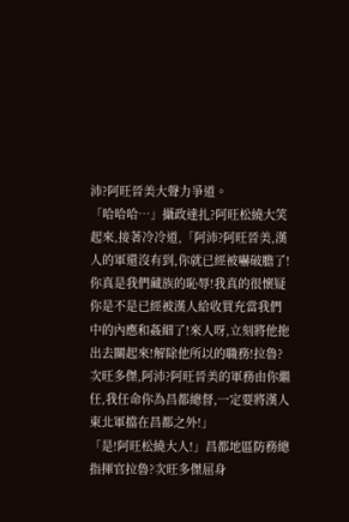沛?阿旺晉美大聲力爭道。
「哈哈哈…」攝政達扎?阿旺松繞大笑起來,接著冷冷道,「阿沛?阿旺晉美,漢人的軍還沒有到,你就已經被嚇破膽了!你真是我們藏族的恥辱!我真的很懷疑你是不是已經被漢人給收買充當我們中的內應和姦細了!來人呀,立刻將他拖出去關起來!解除他所以的職務!拉魯?次旺多傑,阿沛?阿旺晉美的軍務由你繼任,我任命你為昌都總督,一定要將漢人東北軍擋在昌都之外!」
「是!阿旺松繞大人!」昌都地區防務總指揮官拉魯?次旺多傑屈身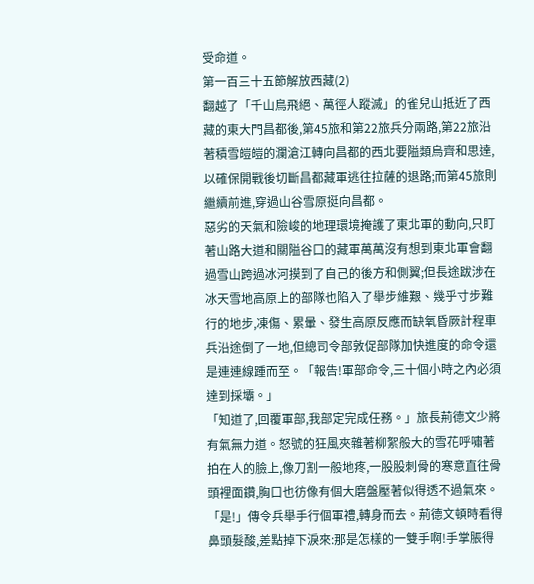受命道。
第一百三十五節解放西藏(2)
翻越了「千山鳥飛絕、萬徑人蹤滅」的雀兒山抵近了西藏的東大門昌都後,第45旅和第22旅兵分兩路,第22旅沿著積雪皚皚的瀾滄江轉向昌都的西北要隘類烏齊和思達,以確保開戰後切斷昌都藏軍逃往拉薩的退路;而第45旅則繼續前進,穿過山谷雪原挺向昌都。
惡劣的天氣和險峻的地理環境掩護了東北軍的動向,只盯著山路大道和關隘谷口的藏軍萬萬沒有想到東北軍會翻過雪山跨過冰河摸到了自己的後方和側翼;但長途跋涉在冰天雪地高原上的部隊也陷入了舉步維艱、幾乎寸步難行的地步,凍傷、累暈、發生高原反應而缺氧昏厥計程車兵沿途倒了一地,但總司令部敦促部隊加快進度的命令還是連連線踵而至。「報告!軍部命令,三十個小時之內必須達到採壩。」
「知道了,回覆軍部,我部定完成任務。」旅長荊德文少將有氣無力道。怒號的狂風夾雜著柳絮般大的雪花呼嘯著拍在人的臉上,像刀割一般地疼,一股股刺骨的寒意直往骨頭裡面鑽,胸口也彷像有個大磨盤壓著似得透不過氣來。
「是!」傳令兵舉手行個軍禮,轉身而去。荊德文頓時看得鼻頭髮酸,差點掉下淚來:那是怎樣的一雙手啊!手掌脹得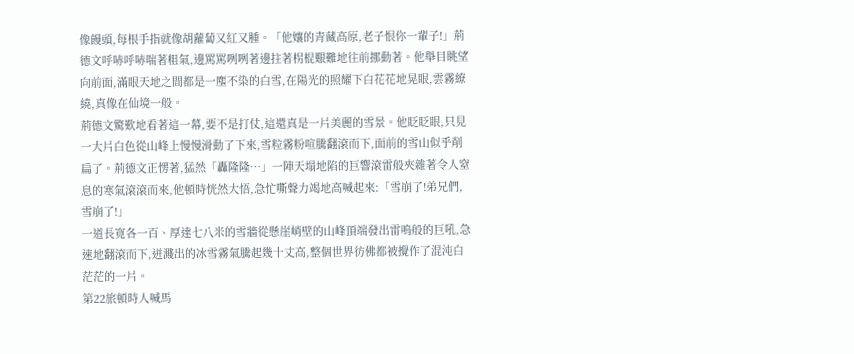像饅頭,每根手指就像胡蘿蔔又紅又腫。「他孃的青藏高原,老子恨你一輩子!」荊德文呼哧呼哧喘著粗氣,邊罵罵咧咧著邊拄著柺棍艱難地往前挪動著。他舉目眺望向前面,滿眼天地之間都是一塵不染的白雪,在陽光的照耀下白花花地晃眼,雲霧繚繞,真像在仙境一般。
荊德文驚歎地看著這一幕,要不是打仗,這還真是一片美麗的雪景。他眨眨眼,只見一大片白色從山峰上慢慢滑動了下來,雪粒霧粉喧騰翻滾而下,面前的雪山似乎削扁了。荊德文正愣著,猛然「轟隆隆…」一陣天塌地陷的巨響滾雷般夾雜著令人窒息的寒氣滾滾而來,他頓時恍然大悟,急忙嘶聲力竭地高喊起來:「雪崩了!弟兄們,雪崩了!」
一道長寬各一百、厚達七八米的雪牆從懸崖峭壁的山峰頂端發出雷鳴般的巨吼,急速地翻滾而下,迸濺出的冰雪霧氣騰起幾十丈高,整個世界彷佛都被攪作了混沌白茫茫的一片。
第22旅頓時人喊馬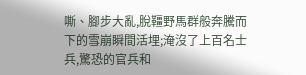嘶、腳步大亂,脫韁野馬群般奔騰而下的雪崩瞬間活埋;淹沒了上百名士兵,驚恐的官兵和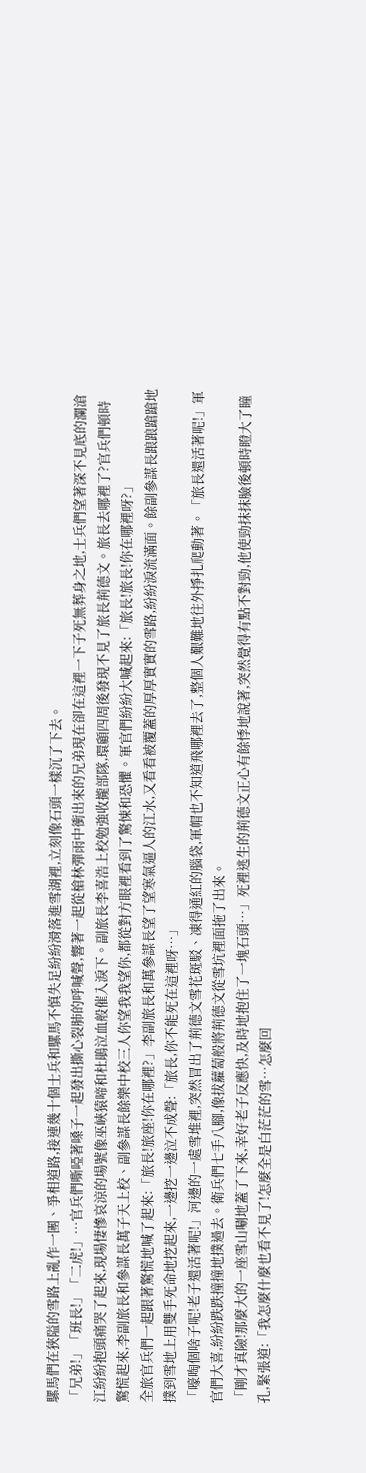騾馬們在狹隘的雪路上亂作一團、爭相道路,接連幾十個士兵和騾馬不慎失足紛紛滑落進雪湖裡,立刻像石頭一樣沉了下去。
「兄弟!」「班長!」「二虎!」…官兵們嘶啞著嗓子一起發出撕心裂肺的呼喊聲,響著一起從槍林彈雨中衝出來的兄弟現在卻在這裡一下子死無葬身之地,士兵們望著深不見底的瀾滄江紛紛抱頭痛哭了起來,現場悽慘哀涼的場號像巫峽猿啼和杜鵑泣血般催入淚下。副旅長李喜浩上校勉強收攏部隊,環顧四周後發現不見了旅長荊德文。旅長去哪裡了?官兵們頓時驚慌起來,李副旅長和參謀長萬子天上校、副參謀長餘樂中校三人你望我我望你,都從對方眼裡看到了驚悚和恐懼。軍官們紛紛大喊起來:「旅長!旅長!你在哪裡呀?」
全旅官兵們一起跟著驚慌地喊了起來:「旅長!旅座!你在哪裡?」李副旅長和萬參謀長望了望寒氣逼人的江水,又看看被覆蓋的厚厚實實的雪路,紛紛淚流滿面。餘副參謀長踉踉蹌蹌地撲到雪地上用雙手死命地挖起來,一邊挖一邊泣不成聲:「旅長,你不能死在這裡呀…」
「嚎啕個啥子呢!老子還活著呢!」河邊的一處雪堆裡,突然冒出了荊德文雪花斑駁、凍得通紅的腦袋,軍帽也不知道飛哪裡去了,整個人艱難地往外掙扎爬動著。「旅長還活著呢!」軍官們大喜,紛紛跌跌撞撞地撲過去。衛兵們七手八腳,像拔蘿蔔般將荊德文從雪坑裡面拖了出來。
「剛才真險!那麼大的一座雪山唰地蓋了下來,幸好老子反應快,及時地抱住了一塊石頭…」死裡逃生的荊德文正心有餘悸地說著,突然覺得有點不對勁,他使勁抹抹臉後頓時瞪大了瞳孔,緊張道:「我怎麼什麼也看不見了!怎麼全是白茫茫的雪…怎麼回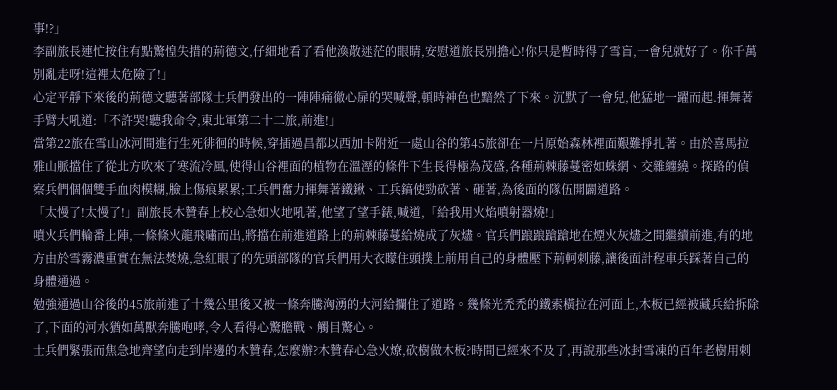事!?」
李副旅長連忙按住有點驚惶失措的荊德文,仔細地看了看他渙散迷茫的眼睛,安慰道旅長別擔心!你只是暫時得了雪盲,一會兒就好了。你千萬別亂走呀!這裡太危險了!」
心定平靜下來後的荊德文聽著部隊士兵們發出的一陣陣痛徹心扉的哭喊聲,頓時神色也黯然了下來。沉默了一會兒,他猛地一躍而起.揮舞著手臂大吼道:「不許哭!聽我命令,東北軍第二十二旅,前進!」
當第22旅在雪山冰河間進行生死徘徊的時候,穿插過昌都以西加卡附近一處山谷的第45旅卻在一片原始森林裡面艱難掙扎著。由於喜馬拉雅山脈擋住了從北方吹來了寒流冷風,使得山谷裡面的植物在溫溼的條件下生長得極為茂盛,各種荊棘藤蔓密如蛛網、交雜纏繞。探路的偵察兵們個個雙手血肉模糊,臉上傷痕累累;工兵們奮力揮舞著鐵鍬、工兵鎬使勁砍著、砸著,為後面的隊伍開闢道路。
「太慢了!太慢了!」副旅長木贊春上校心急如火地吼著,他望了望手錶,喊道,「給我用火焰噴射器燒!」
噴火兵們輪番上陣,一條條火龍飛嘯而出,將擋在前進道路上的荊棘藤蔓給燒成了灰燼。官兵們踉踉蹌蹌地在煙火灰燼之間繼續前進,有的地方由於雪霧濃重實在無法焚燒,急紅眼了的先頭部隊的官兵們用大衣矇住頭撲上前用自己的身體壓下荊軻刺藤,讓後面計程車兵踩著自己的身體通過。
勉強通過山谷後的45旅前進了十幾公里後又被一條奔騰洶湧的大河給攔住了道路。幾條光禿禿的鐵索橫拉在河面上,木板已經被藏兵給拆除了,下面的河水猶如萬獸奔騰咆哮,令人看得心驚膽戰、觸目驚心。
士兵們緊張而焦急地齊望向走到岸邊的木贊春,怎麼辦?木贊春心急火燎,砍樹做木板?時間已經來不及了,再說那些冰封雪凍的百年老樹用刺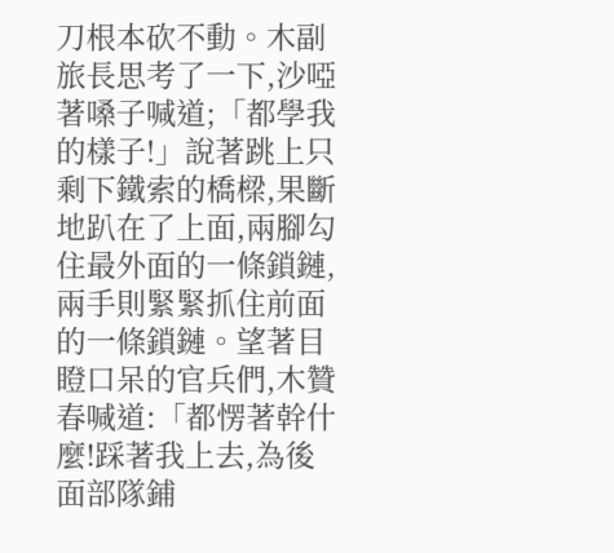刀根本砍不動。木副旅長思考了一下,沙啞著嗓子喊道;「都學我的樣子!」說著跳上只剩下鐵索的橋樑,果斷地趴在了上面,兩腳勾住最外面的一條鎖鏈,兩手則緊緊抓住前面的一條鎖鏈。望著目瞪口呆的官兵們,木贊春喊道:「都愣著幹什麼!踩著我上去,為後面部隊鋪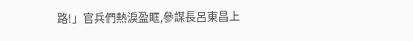路!」官兵們熱淚盈眶,參謀長呂東昌上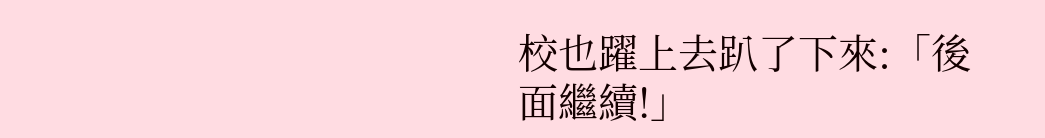校也躍上去趴了下來:「後面繼續!」